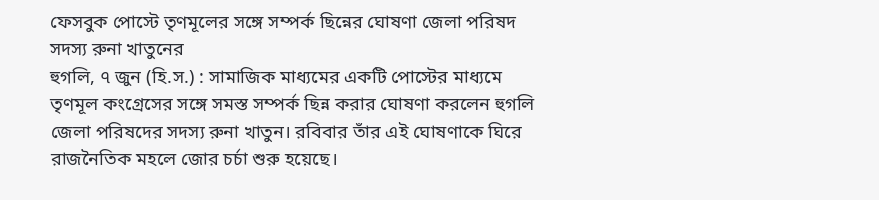ফেসবুক পোস্টে তৃণমূলের সঙ্গে সম্পর্ক ছিন্নের ঘোষণা জেলা পরিষদ সদস্য রুনা খাতুনের
হুগলি, ৭ জুন (হি.স.) : সামাজিক মাধ্যমের একটি পোস্টের মাধ্যমে তৃণমূল কংগ্রেসের সঙ্গে সমস্ত সম্পর্ক ছিন্ন করার ঘোষণা করলেন হুগলি জেলা পরিষদের সদস্য রুনা খাতুন। রবিবার তাঁর এই ঘোষণাকে ঘিরে রাজনৈতিক মহলে জোর চর্চা শুরু হয়েছে।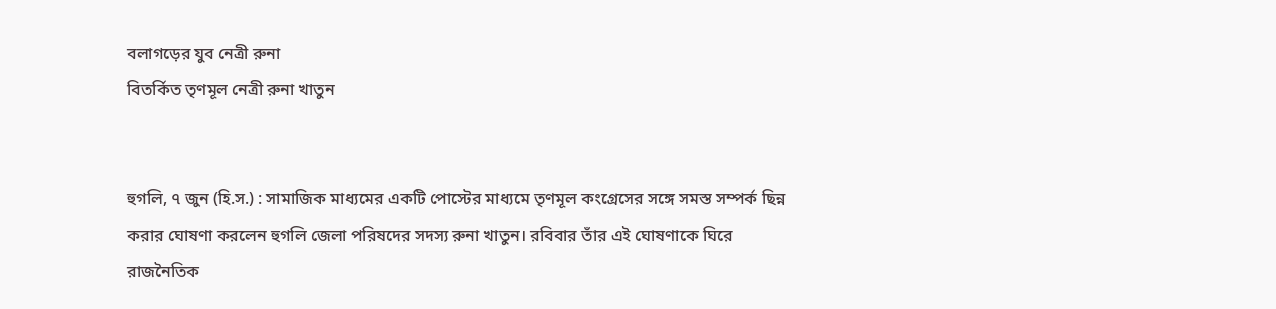বলাগড়ের যুব নেত্রী রুনা
বিতর্কিত তৃণমূল নেত্রী রুনা খাতুন


হুগলি, ৭ জুন (হি.স.) : সামাজিক মাধ্যমের একটি পোস্টের মাধ্যমে তৃণমূল কংগ্রেসের সঙ্গে সমস্ত সম্পর্ক ছিন্ন করার ঘোষণা করলেন হুগলি জেলা পরিষদের সদস্য রুনা খাতুন। রবিবার তাঁর এই ঘোষণাকে ঘিরে রাজনৈতিক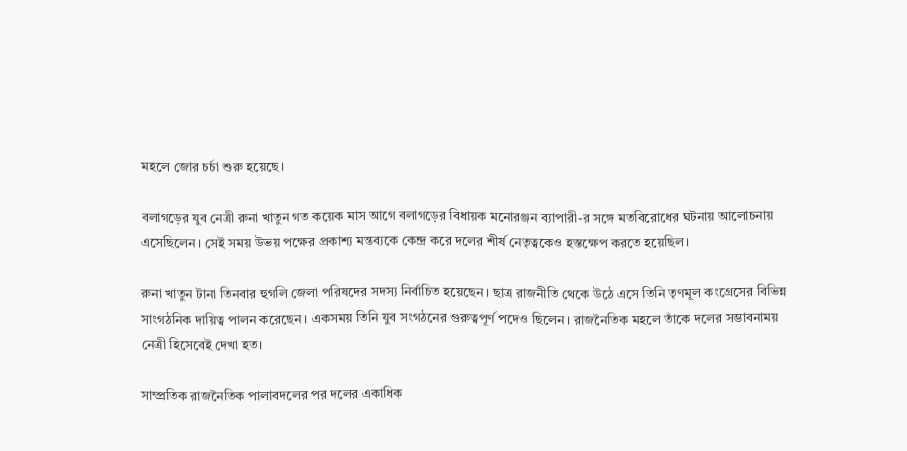মহলে জোর চর্চা শুরু হয়েছে।

বলাগড়ের যুব নেত্রী রুনা খাতুন গত কয়েক মাস আগে বলাগড়ের বিধায়ক মনোরঞ্জন ব্যাপারী-র সঙ্গে মতবিরোধের ঘটনায় আলোচনায় এসেছিলেন। সেই সময় উভয় পক্ষের প্রকাশ্য মন্তব্যকে কেন্দ্র করে দলের শীর্ষ নেতৃত্বকেও হস্তক্ষেপ করতে হয়েছিল।

রুনা খাতুন টানা তিনবার হুগলি জেলা পরিষদের সদস্য নির্বাচিত হয়েছেন। ছাত্র রাজনীতি থেকে উঠে এসে তিনি তৃণমূল কংগ্রেসের বিভিন্ন সাংগঠনিক দায়িত্ব পালন করেছেন। একসময় তিনি যুব সংগঠনের গুরুত্বপূর্ণ পদেও ছিলেন। রাজনৈতিক মহলে তাঁকে দলের সম্ভাবনাময় নেত্রী হিসেবেই দেখা হত।

সাম্প্রতিক রাজনৈতিক পালাবদলের পর দলের একাধিক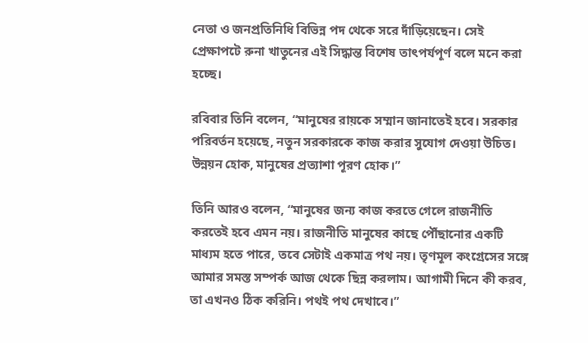নেতা ও জনপ্রতিনিধি বিভিন্ন পদ থেকে সরে দাঁড়িয়েছেন। সেই প্রেক্ষাপটে রুনা খাতুনের এই সিদ্ধান্ত বিশেষ তাৎপর্যপূর্ণ বলে মনে করা হচ্ছে।

রবিবার তিনি বলেন, “মানুষের রায়কে সম্মান জানাতেই হবে। সরকার পরিবর্তন হয়েছে, নতুন সরকারকে কাজ করার সুযোগ দেওয়া উচিত। উন্নয়ন হোক, মানুষের প্রত্যাশা পূরণ হোক।”

তিনি আরও বলেন, “মানুষের জন্য কাজ করতে গেলে রাজনীতি করতেই হবে এমন নয়। রাজনীতি মানুষের কাছে পৌঁছানোর একটি মাধ্যম হতে পারে, তবে সেটাই একমাত্র পথ নয়। তৃণমূল কংগ্রেসের সঙ্গে আমার সমস্ত সম্পর্ক আজ থেকে ছিন্ন করলাম। আগামী দিনে কী করব, তা এখনও ঠিক করিনি। পথই পথ দেখাবে।”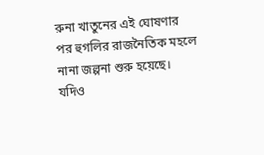রুনা খাতুনের এই ঘোষণার পর হুগলির রাজনৈতিক মহলে নানা জল্পনা শুরু হয়েছে। যদিও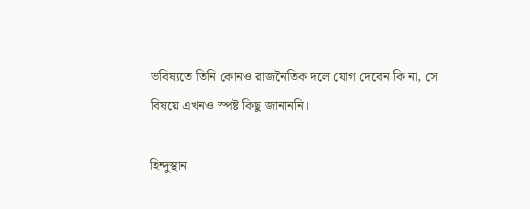ভবিষ্যতে তিনি কোনও রাজনৈতিক দলে যোগ দেবেন কি না, সে বিষয়ে এখনও স্পষ্ট কিছু জানাননি।

হিন্দুস্থান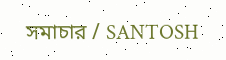সমাচার / SANTOSH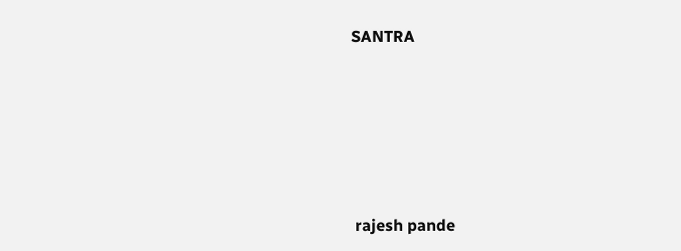SANTRA






 rajesh pande